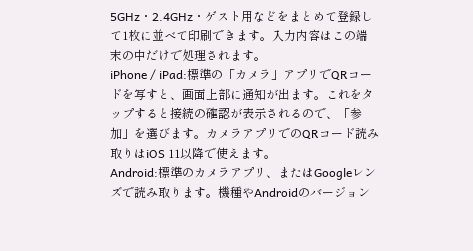5GHz・2.4GHz・ゲスト用などをまとめて登録して1枚に並べて印刷できます。入力内容はこの端末の中だけで処理されます。
iPhone / iPad:標準の「カメラ」アプリでQRコードを写すと、画面上部に通知が出ます。これをタップすると接続の確認が表示されるので、「参加」を選びます。カメラアプリでのQRコード読み取りはiOS 11以降で使えます。
Android:標準のカメラアプリ、またはGoogleレンズで読み取ります。機種やAndroidのバージョン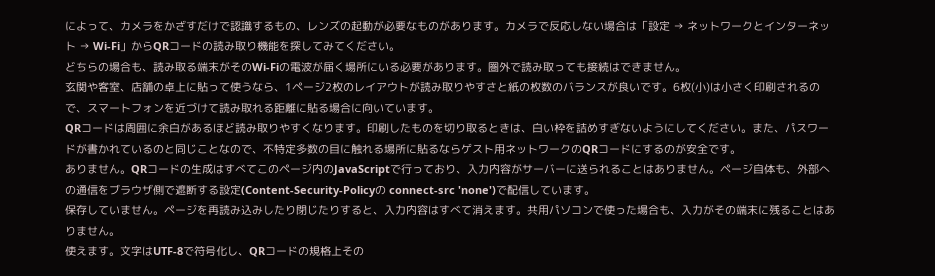によって、カメラをかざすだけで認識するもの、レンズの起動が必要なものがあります。カメラで反応しない場合は「設定 → ネットワークとインターネット → Wi-Fi」からQRコードの読み取り機能を探してみてください。
どちらの場合も、読み取る端末がそのWi-Fiの電波が届く場所にいる必要があります。圏外で読み取っても接続はできません。
玄関や客室、店舗の卓上に貼って使うなら、1ページ2枚のレイアウトが読み取りやすさと紙の枚数のバランスが良いです。6枚(小)は小さく印刷されるので、スマートフォンを近づけて読み取れる距離に貼る場合に向いています。
QRコードは周囲に余白があるほど読み取りやすくなります。印刷したものを切り取るときは、白い枠を詰めすぎないようにしてください。また、パスワードが書かれているのと同じことなので、不特定多数の目に触れる場所に貼るならゲスト用ネットワークのQRコードにするのが安全です。
ありません。QRコードの生成はすべてこのページ内のJavaScriptで行っており、入力内容がサーバーに送られることはありません。ページ自体も、外部への通信をブラウザ側で遮断する設定(Content-Security-Policyの connect-src 'none')で配信しています。
保存していません。ページを再読み込みしたり閉じたりすると、入力内容はすべて消えます。共用パソコンで使った場合も、入力がその端末に残ることはありません。
使えます。文字はUTF-8で符号化し、QRコードの規格上その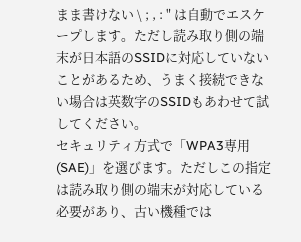まま書けない \ ; , : " は自動でエスケープします。ただし読み取り側の端末が日本語のSSIDに対応していないことがあるため、うまく接続できない場合は英数字のSSIDもあわせて試してください。
セキュリティ方式で「WPA3専用(SAE)」を選びます。ただしこの指定は読み取り側の端末が対応している必要があり、古い機種では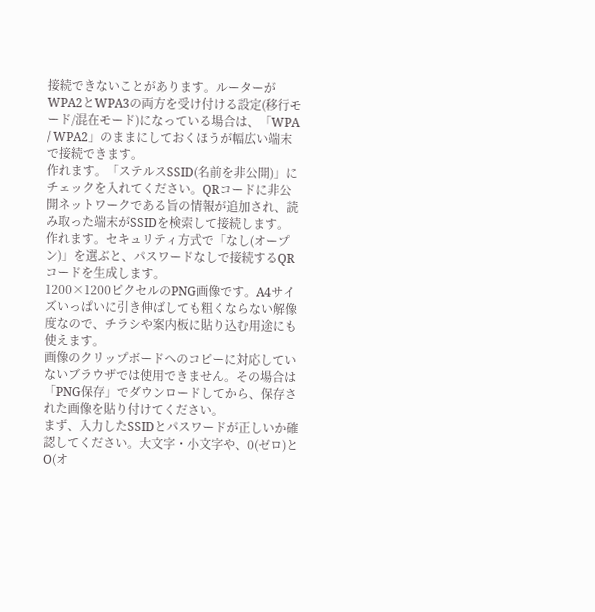接続できないことがあります。ルーターがWPA2とWPA3の両方を受け付ける設定(移行モード/混在モード)になっている場合は、「WPA / WPA2」のままにしておくほうが幅広い端末で接続できます。
作れます。「ステルスSSID(名前を非公開)」にチェックを入れてください。QRコードに非公開ネットワークである旨の情報が追加され、読み取った端末がSSIDを検索して接続します。
作れます。セキュリティ方式で「なし(オープン)」を選ぶと、パスワードなしで接続するQRコードを生成します。
1200×1200ピクセルのPNG画像です。A4サイズいっぱいに引き伸ばしても粗くならない解像度なので、チラシや案内板に貼り込む用途にも使えます。
画像のクリップボードへのコピーに対応していないブラウザでは使用できません。その場合は「PNG保存」でダウンロードしてから、保存された画像を貼り付けてください。
まず、入力したSSIDとパスワードが正しいか確認してください。大文字・小文字や、0(ゼロ)と O(オ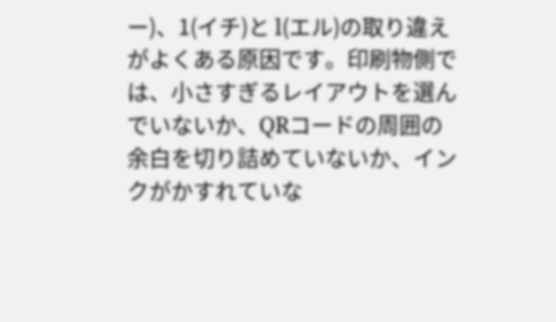ー)、1(イチ)と l(エル)の取り違えがよくある原因です。印刷物側では、小さすぎるレイアウトを選んでいないか、QRコードの周囲の余白を切り詰めていないか、インクがかすれていな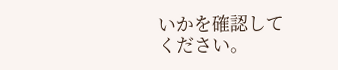いかを確認してください。